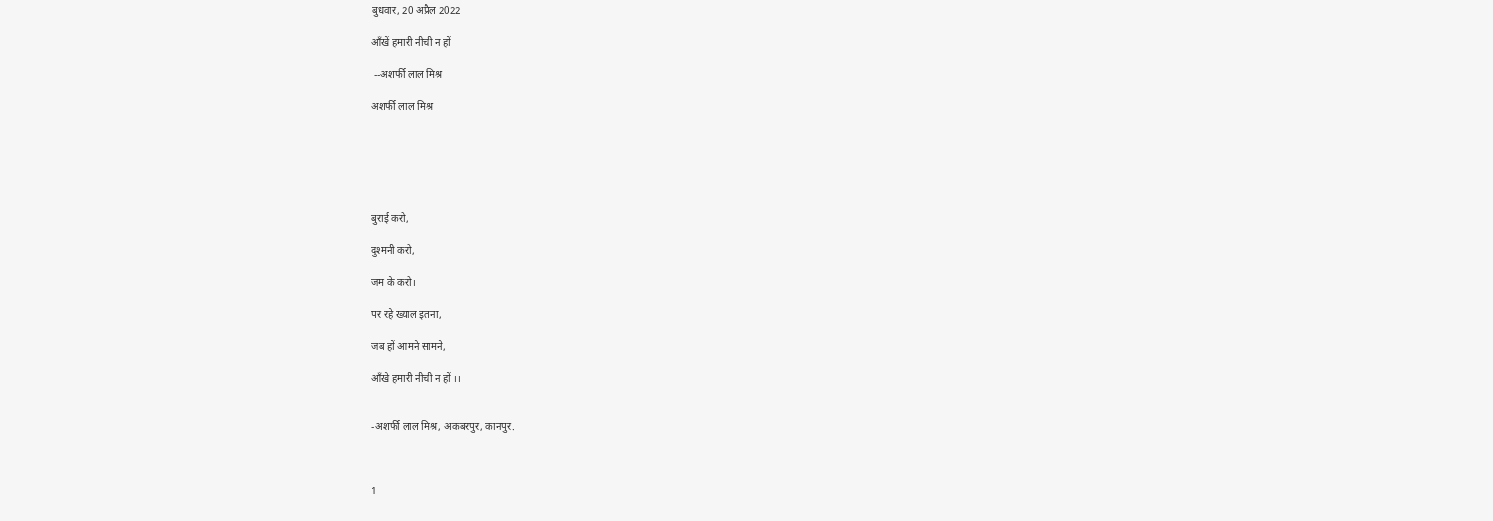बुधवार, 20 अप्रैल 2022

आँखें हमारी नीची न हों

 --अशर्फी लाल मिश्र

अशर्फी लाल मिश्र






बुराई करो,

दुश्मनी करो,

जम के करो।

पर रहे ख्याल इतना,

जब हों आमने सामने,

आँखे हमारी नीची न हों ।।


-अशर्फी लाल मिश्र, अकबरपुर, कानपुर.



1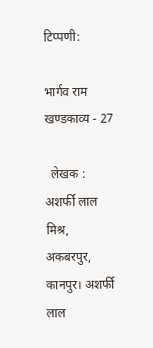टिप्पणी:

भार्गव राम खण्डकाव्य - 27

  लेखक : अशर्फी लाल मिश्र, अकबरपुर, कानपुर। अशर्फी लाल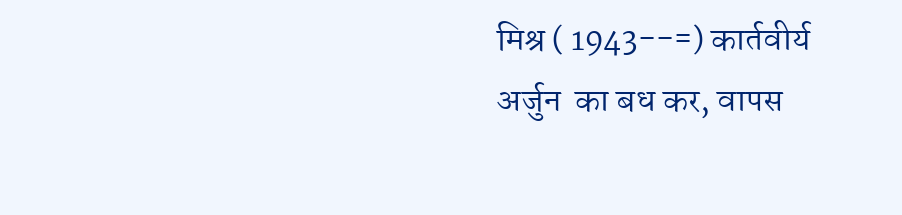मिश्र ( 1943--=) कार्तवीर्य अर्जुन  का बध कर, वापस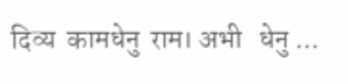दिव्य  कामधेनु  राम। अभी   धेनु ...